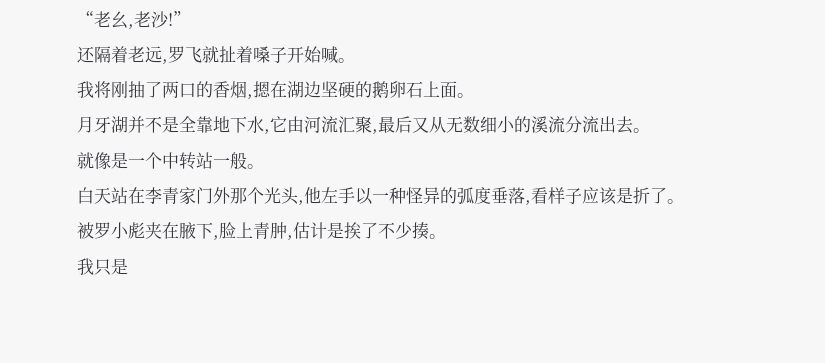“老幺,老沙!”
还隔着老远,罗飞就扯着嗓子开始喊。
我将刚抽了两口的香烟,摁在湖边坚硬的鹅卵石上面。
月牙湖并不是全靠地下水,它由河流汇聚,最后又从无数细小的溪流分流出去。
就像是一个中转站一般。
白天站在李青家门外那个光头,他左手以一种怪异的弧度垂落,看样子应该是折了。
被罗小彪夹在腋下,脸上青肿,估计是挨了不少揍。
我只是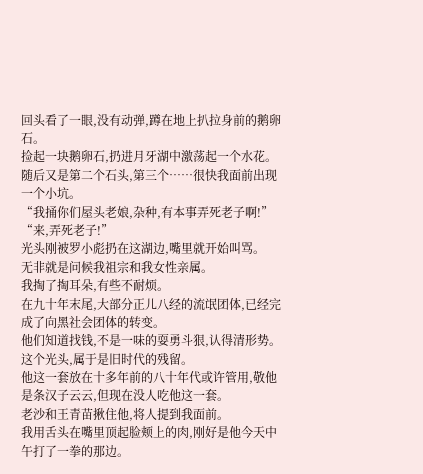回头看了一眼,没有动弹,蹲在地上扒拉身前的鹅卵石。
捡起一块鹅卵石,扔进月牙湖中激荡起一个水花。
随后又是第二个石头,第三个……很快我面前出现一个小坑。
“我捅你们屋头老娘,杂种,有本事弄死老子啊!”
“来,弄死老子!”
光头刚被罗小彪扔在这湖边,嘴里就开始叫骂。
无非就是问候我祖宗和我女性亲属。
我掏了掏耳朵,有些不耐烦。
在九十年末尾,大部分正儿八经的流氓团体,已经完成了向黑社会团体的转变。
他们知道找钱,不是一味的耍勇斗狠,认得清形势。
这个光头,属于是旧时代的残留。
他这一套放在十多年前的八十年代或许管用,敬他是条汉子云云,但现在没人吃他这一套。
老沙和王青苗揪住他,将人提到我面前。
我用舌头在嘴里顶起脸颊上的肉,刚好是他今天中午打了一拳的那边。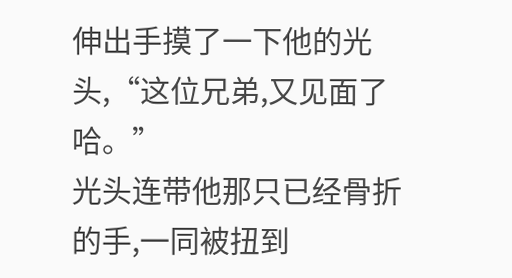伸出手摸了一下他的光头,“这位兄弟,又见面了哈。”
光头连带他那只已经骨折的手,一同被扭到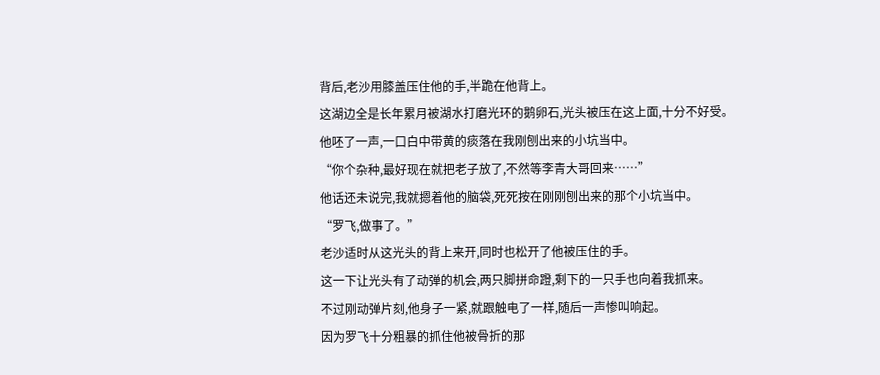背后,老沙用膝盖压住他的手,半跪在他背上。
这湖边全是长年累月被湖水打磨光环的鹅卵石,光头被压在这上面,十分不好受。
他呸了一声,一口白中带黄的痰落在我刚刨出来的小坑当中。
“你个杂种,最好现在就把老子放了,不然等李青大哥回来……”
他话还未说完,我就摁着他的脑袋,死死按在刚刚刨出来的那个小坑当中。
“罗飞,做事了。”
老沙适时从这光头的背上来开,同时也松开了他被压住的手。
这一下让光头有了动弹的机会,两只脚拼命蹬,剩下的一只手也向着我抓来。
不过刚动弹片刻,他身子一紧,就跟触电了一样,随后一声惨叫响起。
因为罗飞十分粗暴的抓住他被骨折的那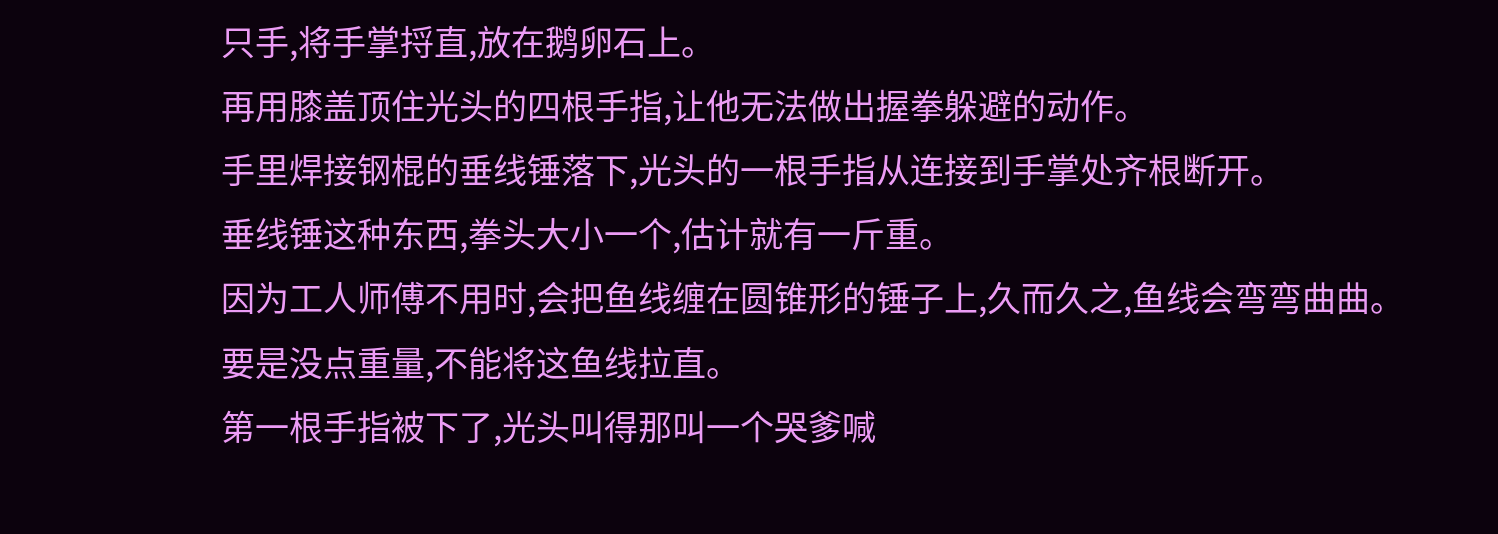只手,将手掌捋直,放在鹅卵石上。
再用膝盖顶住光头的四根手指,让他无法做出握拳躲避的动作。
手里焊接钢棍的垂线锤落下,光头的一根手指从连接到手掌处齐根断开。
垂线锤这种东西,拳头大小一个,估计就有一斤重。
因为工人师傅不用时,会把鱼线缠在圆锥形的锤子上,久而久之,鱼线会弯弯曲曲。
要是没点重量,不能将这鱼线拉直。
第一根手指被下了,光头叫得那叫一个哭爹喊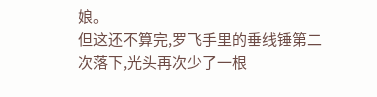娘。
但这还不算完,罗飞手里的垂线锤第二次落下,光头再次少了一根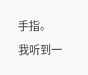手指。
我听到一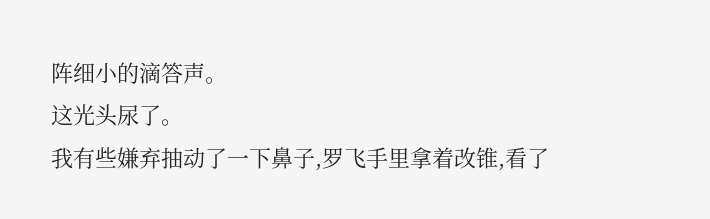阵细小的滴答声。
这光头尿了。
我有些嫌弃抽动了一下鼻子,罗飞手里拿着改锥,看了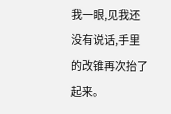我一眼,见我还没有说话,手里的改锥再次抬了起来。